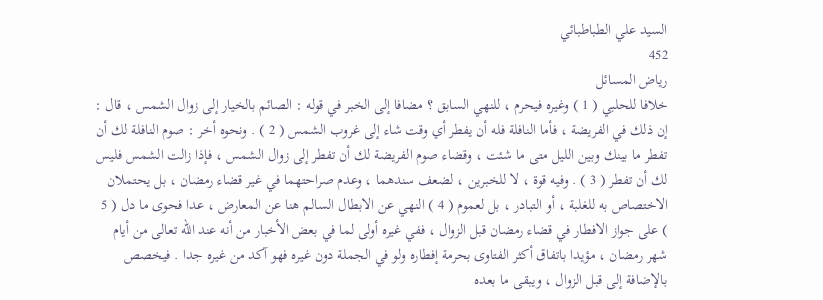السيد علي الطباطبائي
452
رياض المسائل
خلافا للحلبي ( 1 ) وغيره فيحرم ، للنهي السابق ؟ مضافا إلى الخبر في قوله : الصائم بالخيار إلى زوال الشمس ، قال : إن ذلك في الفريضة ، فأما النافلة فله أن يفطر أي وقت شاء إلى غروب الشمس ( 2 ) . ونحوه أخر : صوم النافلة لك أن تفطر ما بينك وبين الليل متى ما شئت ، وقضاء صوم الفريضة لك أن تفطر إلى زوال الشمس ، فإذا زالت الشمس فليس لك أن تفطر ( 3 ) . وفيه قوة ، لا للخبرين ، لضعف سندهما ، وعدم صراحتهما في غير قضاء رمضان ، بل يحتملان الاختصاص به للغلبة ، أو التبادر ، بل لعموم ( 4 ) النهي عن الابطال السالم هنا عن المعارض ، عدا فحوى ما دل ( 5 ) على جواز الافطار في قضاء رمضان قبل الزوال ، ففي غيره أولى لما في بعض الأخبار من أنه عند الله تعالى من أيام شهر رمضان ، مؤيدا باتفاق أكثر الفتاوى بحرمة إفطاره ولو في الجملة دون غيره فهو آكد من غيره جدا . فيخصص بالإضافة إلى قبل الزوال ، ويبقى ما بعده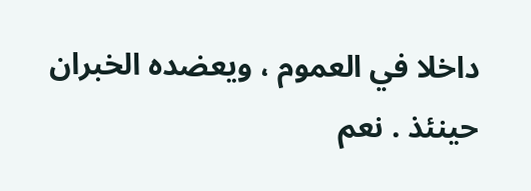داخلا في العموم ، ويعضده الخبران حينئذ . نعم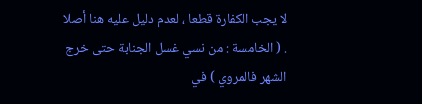لا يجب الكفارة قطعا ، لعدم دليل عليه هنا أصلا . ( الخامسة : من نسي غسل الجنابة حتى خرج الشهر فالمروي ) في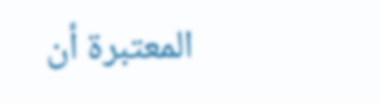المعتبرة أن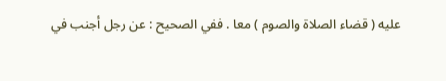عليه ( قضاء الصلاة والصوم ) معا . ففي الصحيح : عن رجل أجنب في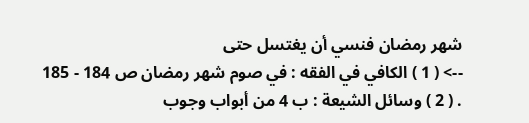شهر رمضان فنسي أن يغتسل حتى
--> ( 1 ) الكافي في الفقه : في صوم شهر رمضان ص 184 - 185 . ( 2 ) وسائل الشيعة : ب 4 من أبواب وجوب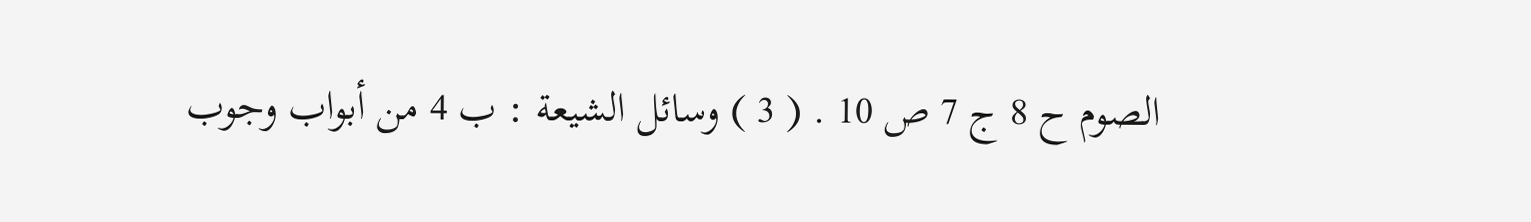الصوم ح 8 ج 7 ص 10 . ( 3 ) وسائل الشيعة : ب 4 من أبواب وجوب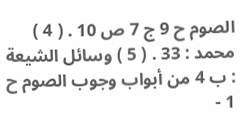الصوم ح 9 ج 7 ص 10 . ( 4 ) محمد : 33 . ( 5 ) وسائل الشيعة : ب 4 من أبواب وجوب الصوم ح 1 -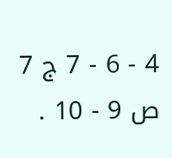4 - 6 - 7 ج 7 ص 9 - 10 .